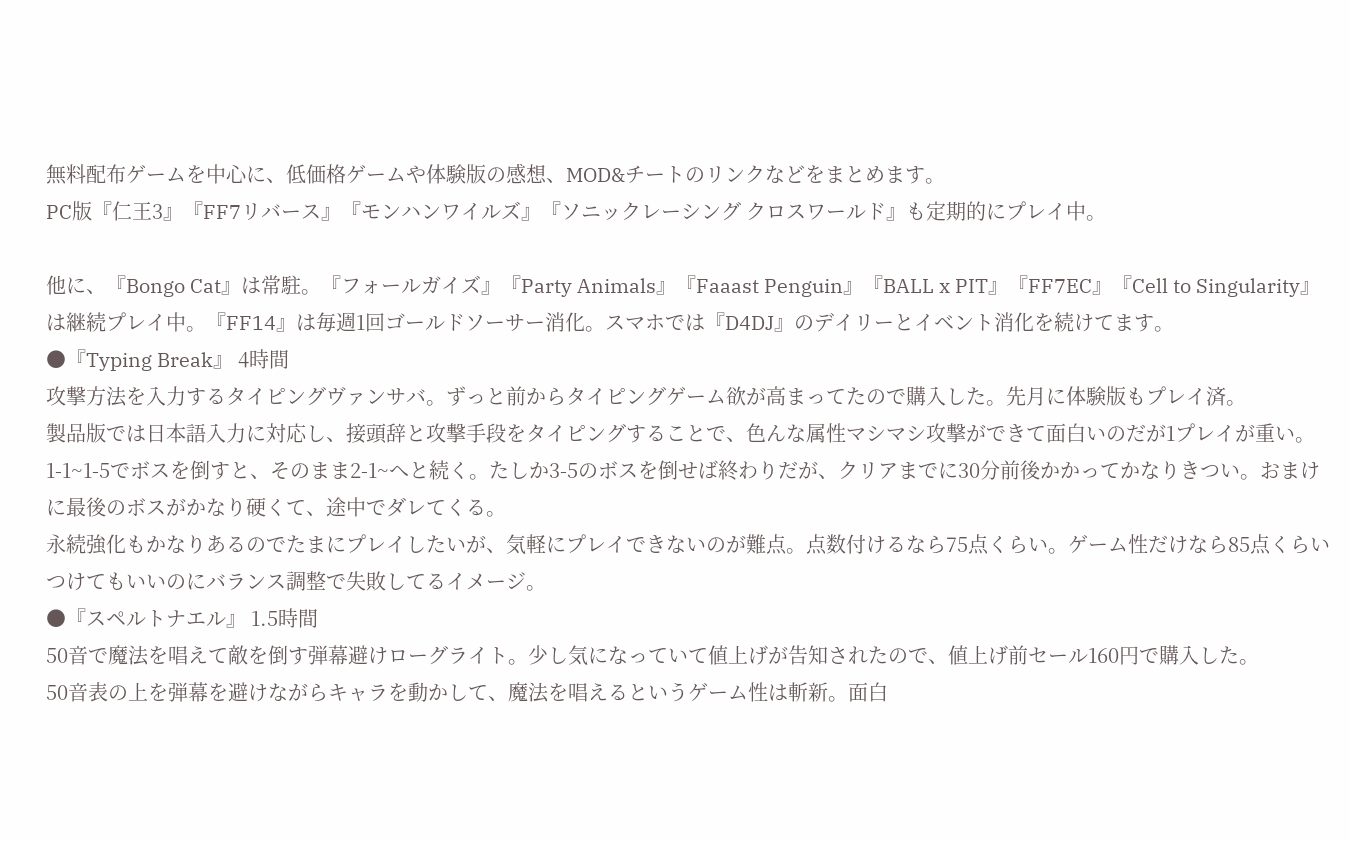無料配布ゲームを中心に、低価格ゲームや体験版の感想、MOD&チートのリンクなどをまとめます。
PC版『仁王3』『FF7リバース』『モンハンワイルズ』『ソニックレーシング クロスワールド』も定期的にプレイ中。

他に、『Bongo Cat』は常駐。『フォールガイズ』『Party Animals』『Faaast Penguin』『BALL x PIT』『FF7EC』『Cell to Singularity』は継続プレイ中。『FF14』は毎週1回ゴールドソーサー消化。スマホでは『D4DJ』のデイリーとイベント消化を続けてます。
●『Typing Break』 4時間
攻撃方法を入力するタイピングヴァンサバ。ずっと前からタイピングゲーム欲が高まってたので購入した。先月に体験版もプレイ済。
製品版では日本語入力に対応し、接頭辞と攻撃手段をタイピングすることで、色んな属性マシマシ攻撃ができて面白いのだが1プレイが重い。
1-1~1-5でボスを倒すと、そのまま2-1~へと続く。たしか3-5のボスを倒せば終わりだが、クリアまでに30分前後かかってかなりきつい。おまけに最後のボスがかなり硬くて、途中でダレてくる。
永続強化もかなりあるのでたまにプレイしたいが、気軽にプレイできないのが難点。点数付けるなら75点くらい。ゲーム性だけなら85点くらいつけてもいいのにバランス調整で失敗してるイメージ。
●『スペルトナエル』 1.5時間
50音で魔法を唱えて敵を倒す弾幕避けローグライト。少し気になっていて値上げが告知されたので、値上げ前セール160円で購入した。
50音表の上を弾幕を避けながらキャラを動かして、魔法を唱えるというゲーム性は斬新。面白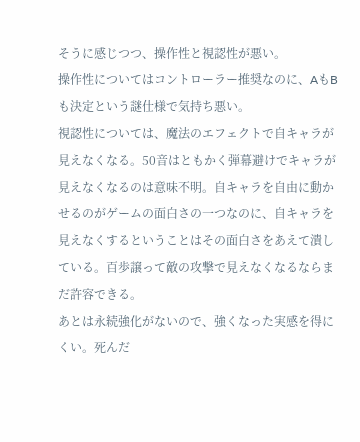そうに感じつつ、操作性と視認性が悪い。
操作性についてはコントローラー推奨なのに、AもBも決定という謎仕様で気持ち悪い。
視認性については、魔法のエフェクトで自キャラが見えなくなる。50音はともかく弾幕避けでキャラが見えなくなるのは意味不明。自キャラを自由に動かせるのがゲームの面白さの一つなのに、自キャラを見えなくするということはその面白さをあえて潰している。百歩譲って敵の攻撃で見えなくなるならまだ許容できる。
あとは永続強化がないので、強くなった実感を得にくい。死んだ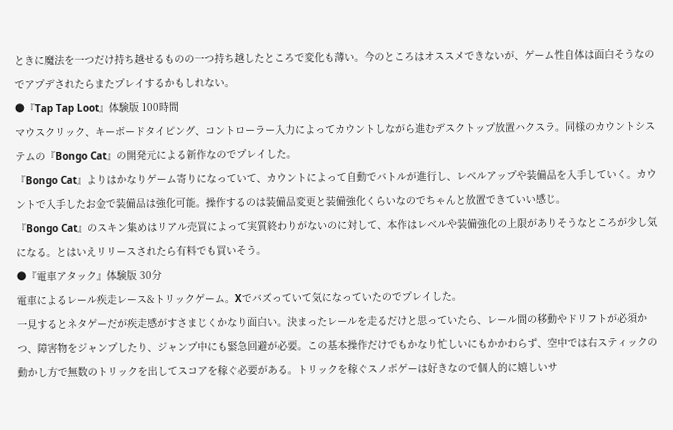ときに魔法を一つだけ持ち越せるものの一つ持ち越したところで変化も薄い。今のところはオススメできないが、ゲーム性自体は面白そうなのでアプデされたらまたプレイするかもしれない。
●『Tap Tap Loot』体験版 100時間
マウスクリック、キーボードタイピング、コントローラー入力によってカウントしながら進むデスクトップ放置ハクスラ。同様のカウントシステムの『Bongo Cat』の開発元による新作なのでプレイした。
『Bongo Cat』よりはかなりゲーム寄りになっていて、カウントによって自動でバトルが進行し、レベルアップや装備品を入手していく。カウントで入手したお金で装備品は強化可能。操作するのは装備品変更と装備強化くらいなのでちゃんと放置できていい感じ。
『Bongo Cat』のスキン集めはリアル売買によって実質終わりがないのに対して、本作はレベルや装備強化の上限がありそうなところが少し気になる。とはいえリリースされたら有料でも買いそう。
●『電車アタック』体験版 30分
電車によるレール疾走レース&トリックゲーム。Xでバズっていて気になっていたのでプレイした。
一見するとネタゲーだが疾走感がすさまじくかなり面白い。決まったレールを走るだけと思っていたら、レール間の移動やドリフトが必須かつ、障害物をジャンプしたり、ジャンプ中にも緊急回避が必要。この基本操作だけでもかなり忙しいにもかかわらず、空中では右スティックの動かし方で無数のトリックを出してスコアを稼ぐ必要がある。トリックを稼ぐスノボゲーは好きなので個人的に嬉しいサ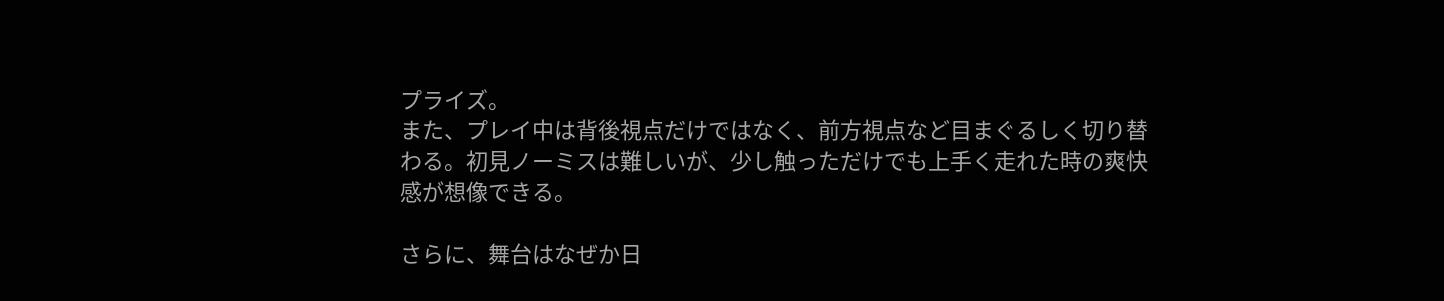プライズ。
また、プレイ中は背後視点だけではなく、前方視点など目まぐるしく切り替わる。初見ノーミスは難しいが、少し触っただけでも上手く走れた時の爽快感が想像できる。

さらに、舞台はなぜか日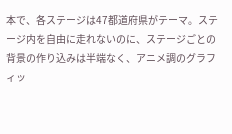本で、各ステージは47都道府県がテーマ。ステージ内を自由に走れないのに、ステージごとの背景の作り込みは半端なく、アニメ調のグラフィッ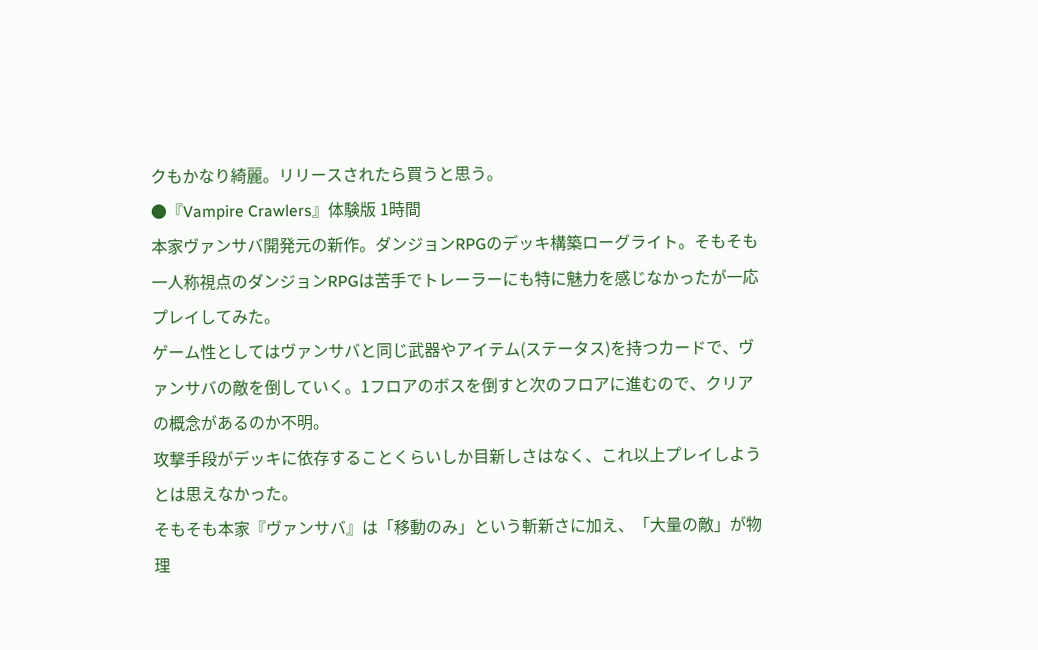クもかなり綺麗。リリースされたら買うと思う。
●『Vampire Crawlers』体験版 1時間
本家ヴァンサバ開発元の新作。ダンジョンRPGのデッキ構築ローグライト。そもそも一人称視点のダンジョンRPGは苦手でトレーラーにも特に魅力を感じなかったが一応プレイしてみた。
ゲーム性としてはヴァンサバと同じ武器やアイテム(ステータス)を持つカードで、ヴァンサバの敵を倒していく。1フロアのボスを倒すと次のフロアに進むので、クリアの概念があるのか不明。
攻撃手段がデッキに依存することくらいしか目新しさはなく、これ以上プレイしようとは思えなかった。
そもそも本家『ヴァンサバ』は「移動のみ」という斬新さに加え、「大量の敵」が物理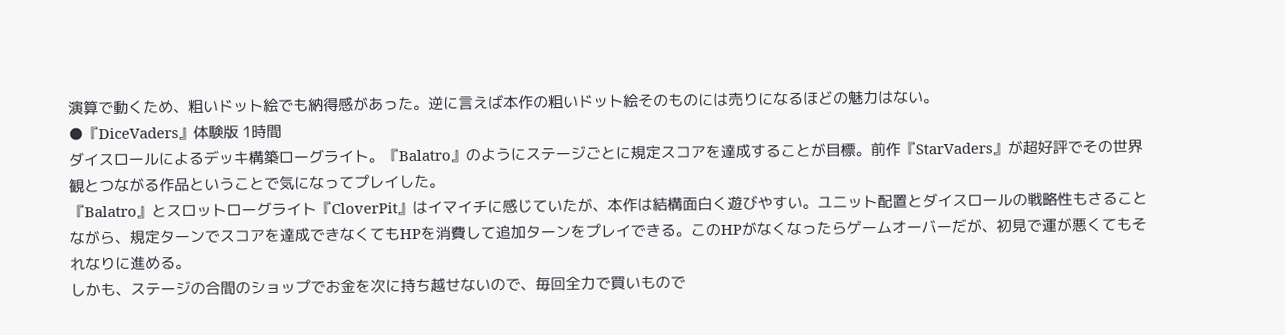演算で動くため、粗いドット絵でも納得感があった。逆に言えば本作の粗いドット絵そのものには売りになるほどの魅力はない。
●『DiceVaders』体験版 1時間
ダイスロールによるデッキ構築ローグライト。『Balatro』のようにステージごとに規定スコアを達成することが目標。前作『StarVaders』が超好評でその世界観とつながる作品ということで気になってプレイした。
『Balatro』とスロットローグライト『CloverPit』はイマイチに感じていたが、本作は結構面白く遊びやすい。ユニット配置とダイスロールの戦略性もさることながら、規定ターンでスコアを達成できなくてもHPを消費して追加ターンをプレイできる。このHPがなくなったらゲームオーバーだが、初見で運が悪くてもそれなりに進める。
しかも、ステージの合間のショップでお金を次に持ち越せないので、毎回全力で買いもので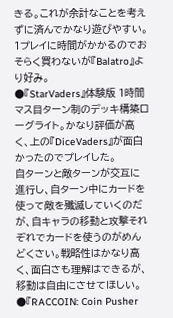きる。これが余計なことを考えずに済んでかなり遊びやすい。1プレイに時間がかかるのでおそらく買わないが『Balatro』より好み。
●『StarVaders』体験版 1時間
マス目ターン制のデッキ構築ローグライト。かなり評価が高く、上の『DiceVaders』が面白かったのでプレイした。
自ターンと敵ターンが交互に進行し、自ターン中にカードを使って敵を殲滅していくのだが、自キャラの移動と攻撃それぞれでカードを使うのがめんどくさい。戦略性はかなり高く、面白さも理解はできるが、移動は自由にさせてほしい。
●『RACCOIN: Coin Pusher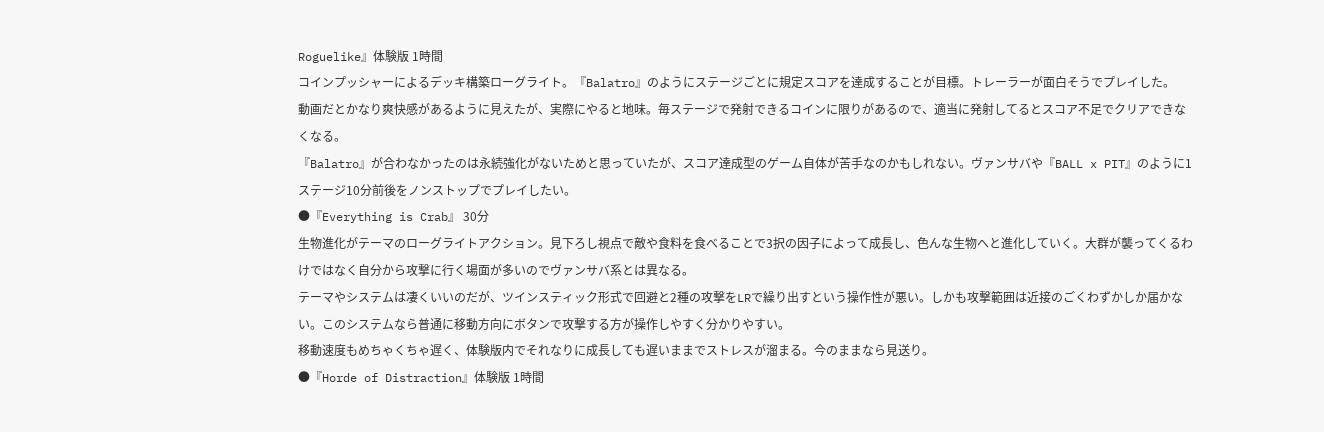Roguelike』体験版 1時間
コインプッシャーによるデッキ構築ローグライト。『Balatro』のようにステージごとに規定スコアを達成することが目標。トレーラーが面白そうでプレイした。
動画だとかなり爽快感があるように見えたが、実際にやると地味。毎ステージで発射できるコインに限りがあるので、適当に発射してるとスコア不足でクリアできなくなる。
『Balatro』が合わなかったのは永続強化がないためと思っていたが、スコア達成型のゲーム自体が苦手なのかもしれない。ヴァンサバや『BALL x PIT』のように1ステージ10分前後をノンストップでプレイしたい。
●『Everything is Crab』 30分
生物進化がテーマのローグライトアクション。見下ろし視点で敵や食料を食べることで3択の因子によって成長し、色んな生物へと進化していく。大群が襲ってくるわけではなく自分から攻撃に行く場面が多いのでヴァンサバ系とは異なる。
テーマやシステムは凄くいいのだが、ツインスティック形式で回避と2種の攻撃をLRで繰り出すという操作性が悪い。しかも攻撃範囲は近接のごくわずかしか届かない。このシステムなら普通に移動方向にボタンで攻撃する方が操作しやすく分かりやすい。
移動速度もめちゃくちゃ遅く、体験版内でそれなりに成長しても遅いままでストレスが溜まる。今のままなら見送り。
●『Horde of Distraction』体験版 1時間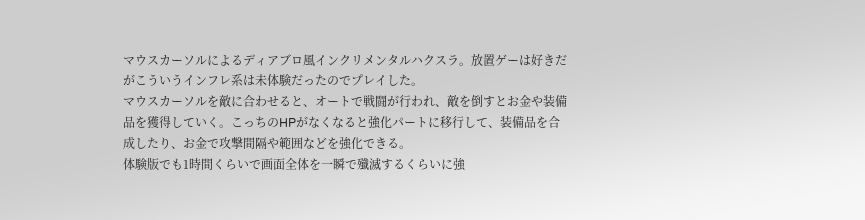マウスカーソルによるディアブロ風インクリメンタルハクスラ。放置ゲーは好きだがこういうインフレ系は未体験だったのでプレイした。
マウスカーソルを敵に合わせると、オートで戦闘が行われ、敵を倒すとお金や装備品を獲得していく。こっちのHPがなくなると強化パートに移行して、装備品を合成したり、お金で攻撃間隔や範囲などを強化できる。
体験版でも1時間くらいで画面全体を一瞬で殲滅するくらいに強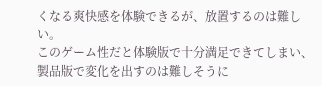くなる爽快感を体験できるが、放置するのは難しい。
このゲーム性だと体験版で十分満足できてしまい、製品版で変化を出すのは難しそうに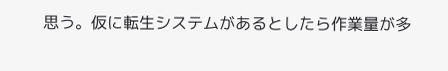思う。仮に転生システムがあるとしたら作業量が多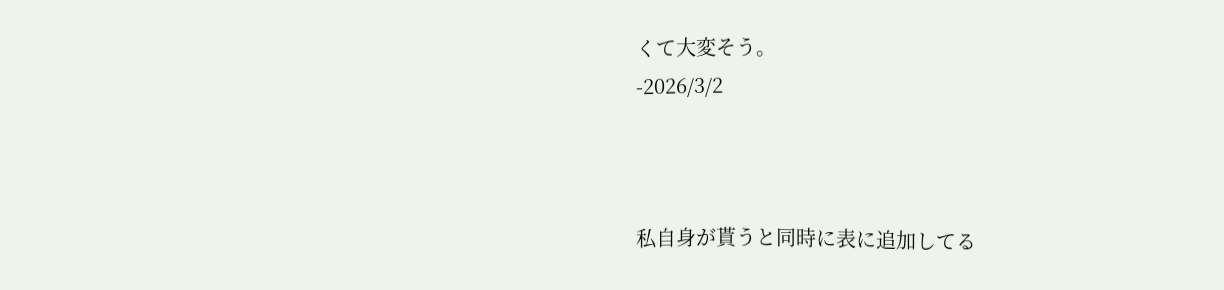くて大変そう。
-2026/3/2



私自身が貰うと同時に表に追加してる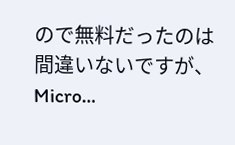ので無料だったのは間違いないですが、Micro…